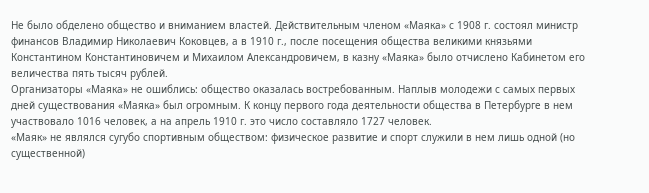Не было обделено общество и вниманием властей. Действительным членом «Маяка» с 1908 г. состоял министр финансов Владимир Николаевич Коковцев, а в 1910 г., после посещения общества великими князьями Константином Константиновичем и Михаилом Александровичем, в казну «Маяка» было отчислено Кабинетом его величества пять тысяч рублей.
Организаторы «Маяка» не ошиблись: общество оказалась востребованным. Наплыв молодежи с самых первых дней существования «Маяка» был огромным. К концу первого года деятельности общества в Петербурге в нем участвовало 1016 человек, а на апрель 1910 г. это число составляло 1727 человек.
«Маяк» не являлся сугубо спортивным обществом: физическое развитие и спорт служили в нем лишь одной (но существенной)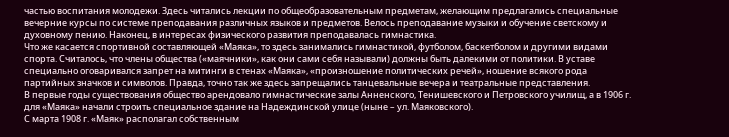частью воспитания молодежи. Здесь читались лекции по общеобразовательным предметам, желающим предлагались специальные вечерние курсы по системе преподавания различных языков и предметов. Велось преподавание музыки и обучение светскому и духовному пению. Наконец, в интересах физического развития преподавалась гимнастика.
Что же касается спортивной составляющей «Маяка», то здесь занимались гимнастикой, футболом, баскетболом и другими видами спорта. Считалось, что члены общества («маячники», как они сами себя называли) должны быть далекими от политики. В уставе специально оговаривался запрет на митинги в стенах «Маяка», «произношение политических речей», ношение всякого рода партийных значков и символов. Правда, точно так же здесь запрещались танцевальные вечера и театральные представления.
В первые годы существования общество арендовало гимнастические залы Анненского, Тенишевского и Петровского училищ, а в 1906 г. для «Маяка» начали строить специальное здание на Надеждинской улице (ныне – ул. Маяковского).
С марта 1908 г. «Маяк» располагал собственным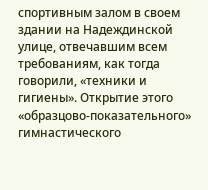спортивным залом в своем здании на Надеждинской улице, отвечавшим всем требованиям, как тогда говорили, «техники и гигиены». Открытие этого «образцово-показательного» гимнастического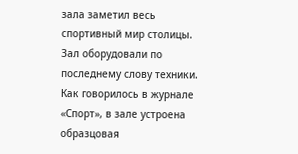зала заметил весь спортивный мир столицы. Зал оборудовали по последнему слову техники. Как говорилось в журнале «Спорт», в зале устроена образцовая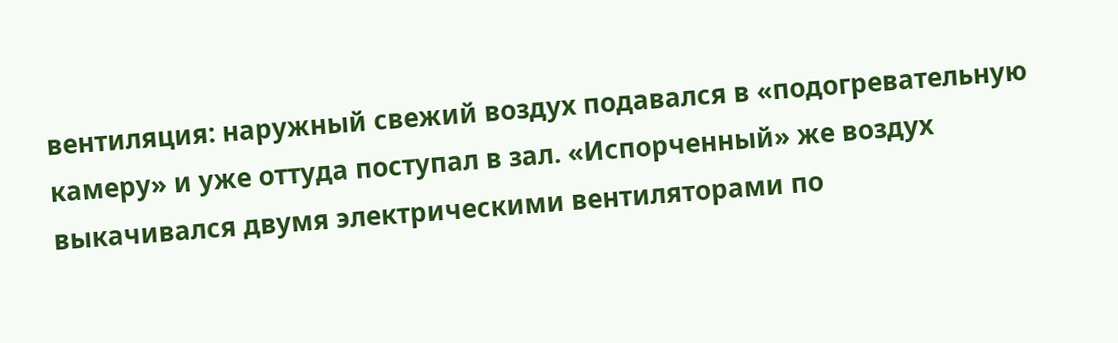вентиляция: наружный свежий воздух подавался в «подогревательную камеру» и уже оттуда поступал в зал. «Испорченный» же воздух выкачивался двумя электрическими вентиляторами по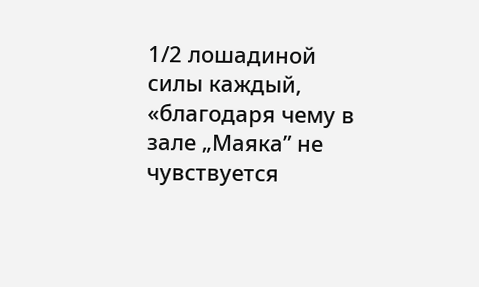1/2 лошадиной силы каждый, «благодаря чему в зале „Маяка” не чувствуется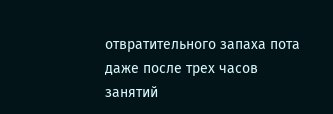отвратительного запаха пота даже после трех часов занятий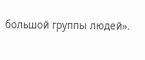большой группы людей».